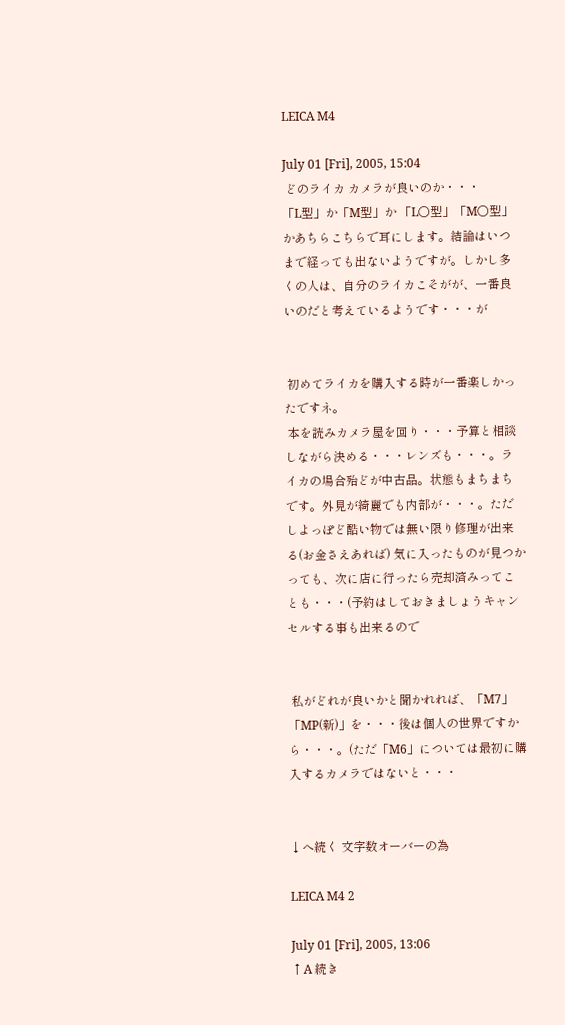LEICA M4

July 01 [Fri], 2005, 15:04
 どのライカ カメラが良いのか・・・
「L型」か「M型」か 「L○型」「M○型」かあちらこちらで耳にします。結論はいつまで経っても出ないようですが。しかし多くの人は、自分のライカこそがが、一番良いのだと考えているようです・・・が


 初めてライカを購入する時が一番楽しかったですネ。
 本を読みカメラ屋を回り・・・予算と相談しながら決める・・・レンズも・・・。ライカの場合殆どが中古品。状態もまちまちです。外見が綺麗でも内部が・・・。ただしよっぽど酷い物では無い限り修理が出来る(お金さえあれば) 気に入ったものが見つかっても、次に店に行ったら売却済みってことも・・・(予約はしておきましょうキャンセルする事も出来るので


 私がどれが良いかと聞かれれば、「M7」「MP(新)」を・・・後は個人の世界ですから・・・。(ただ「M6」については最初に購入するカメラではないと・・・


↓へ続く 文字数オーバーの為

LEICA M4 2

July 01 [Fri], 2005, 13:06
↑A 続き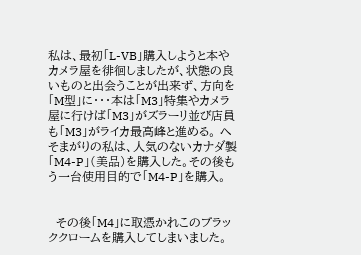私は、最初「L-VB」購入しようと本やカメラ屋を徘徊しましたが、状態の良いものと出会うことが出来ず、方向を「M型」に・・・本は「M3」特集やカメラ屋に行けば「M3」がズラーリ並び店員も「M3」がライカ最高峰と進める。 へそまがりの私は、人気のないカナダ製「M4-P」(美品)を購入した。その後もう一台使用目的で「M4-P」を購入。


  その後「M4」に取憑かれこのブラッククロームを購入してしまいました。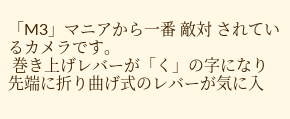「M3」マニアから一番 敵対 されているカメラです。
 巻き上げレバーが「く」の字になり先端に折り曲げ式のレバーが気に入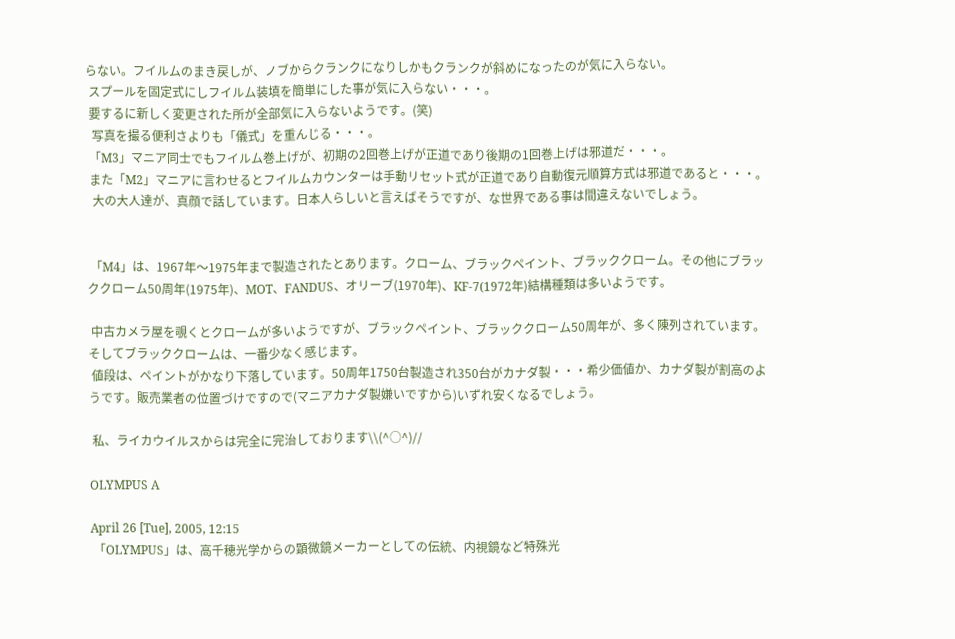らない。フイルムのまき戻しが、ノブからクランクになりしかもクランクが斜めになったのが気に入らない。
 スプールを固定式にしフイルム装填を簡単にした事が気に入らない・・・。
 要するに新しく変更された所が全部気に入らないようです。(笑)
  写真を撮る便利さよりも「儀式」を重んじる・・・。
 「M3」マニア同士でもフイルム巻上げが、初期の2回巻上げが正道であり後期の1回巻上げは邪道だ・・・。
 また「M2」マニアに言わせるとフイルムカウンターは手動リセット式が正道であり自動復元順算方式は邪道であると・・・。
  大の大人達が、真顔で話しています。日本人らしいと言えばそうですが、な世界である事は間違えないでしょう。


 「M4」は、1967年〜1975年まで製造されたとあります。クローム、ブラックペイント、ブラッククローム。その他にブラッククローム50周年(1975年)、MOT、FANDUS、オリーブ(1970年)、KF-7(1972年)結構種類は多いようです。

 中古カメラ屋を覗くとクロームが多いようですが、ブラックペイント、ブラッククローム50周年が、多く陳列されています。そしてブラッククロームは、一番少なく感じます。
 値段は、ペイントがかなり下落しています。50周年1750台製造され350台がカナダ製・・・希少価値か、カナダ製が割高のようです。販売業者の位置づけですので(マニアカナダ製嫌いですから)いずれ安くなるでしょう。

 私、ライカウイルスからは完全に完治しております\\(^○^)//

OLYMPUS A

April 26 [Tue], 2005, 12:15
 「OLYMPUS」は、高千穂光学からの顕微鏡メーカーとしての伝統、内視鏡など特殊光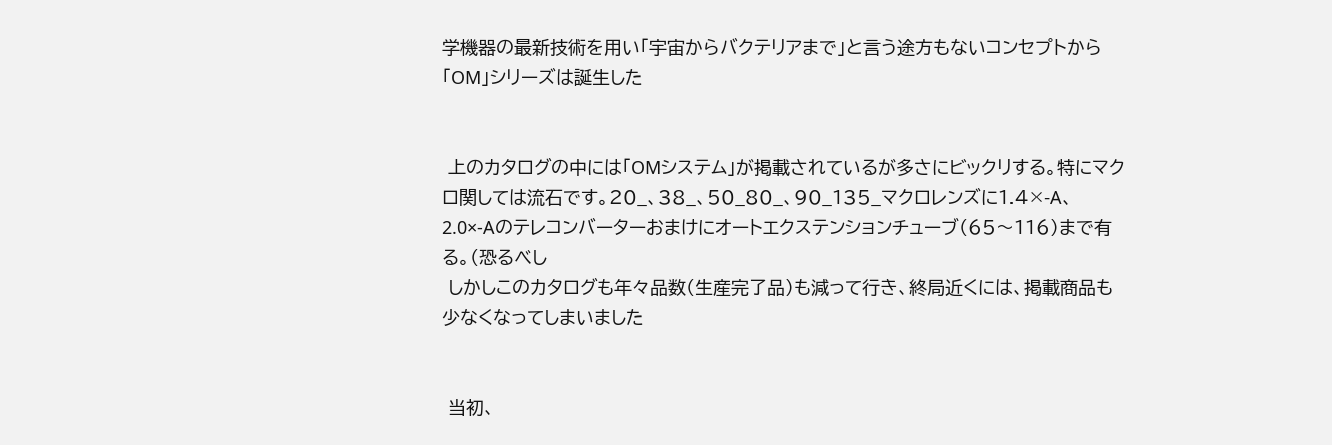学機器の最新技術を用い「宇宙からバクテリアまで」と言う途方もないコンセプトから「OM」シリーズは誕生した


 上のカタログの中には「OMシステム」が掲載されているが多さにビックリする。特にマクロ関しては流石です。20_、38_、50_80_、90_135_マクロレンズに1.4×-A、2.0×-Aのテレコンバーターおまけにオートエクステンションチューブ(65〜116)まで有る。(恐るべし
 しかしこのカタログも年々品数(生産完了品)も減って行き、終局近くには、掲載商品も少なくなってしまいました


 当初、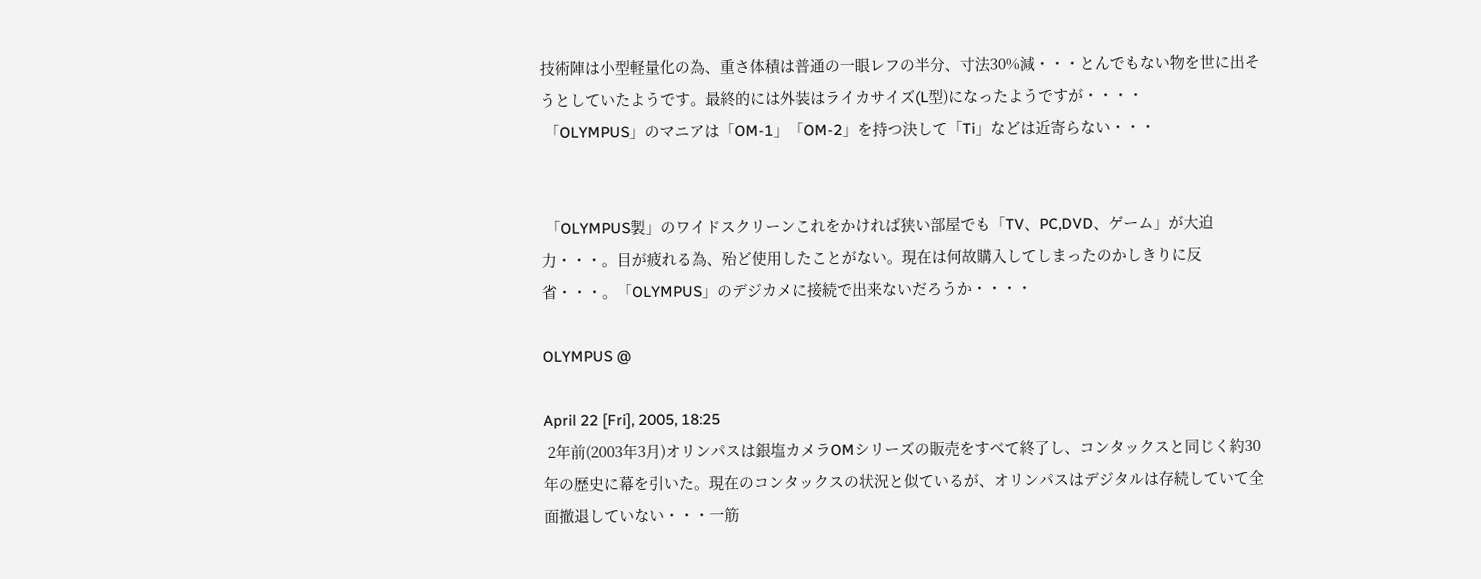技術陣は小型軽量化の為、重さ体積は普通の一眼レフの半分、寸法30%減・・・とんでもない物を世に出そうとしていたようです。最終的には外装はライカサイズ(L型)になったようですが・・・・
 「OLYMPUS」のマニアは「OM-1」「OM-2」を持つ決して「Ti」などは近寄らない・・・


 「OLYMPUS製」のワイドスクリーンこれをかければ狭い部屋でも「TV、PC,DVD、ゲーム」が大迫力・・・。目が疲れる為、殆ど使用したことがない。現在は何故購入してしまったのかしきりに反省・・・。「OLYMPUS」のデジカメに接続で出来ないだろうか・・・・

OLYMPUS @

April 22 [Fri], 2005, 18:25
 2年前(2003年3月)オリンパスは銀塩カメラOMシリーズの販売をすべて終了し、コンタックスと同じく約30年の歴史に幕を引いた。現在のコンタックスの状況と似ているが、オリンパスはデジタルは存続していて全面撤退していない・・・一筋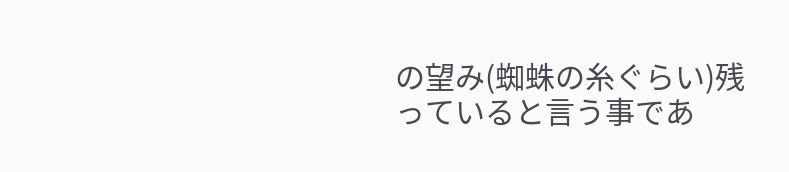の望み(蜘蛛の糸ぐらい)残っていると言う事であ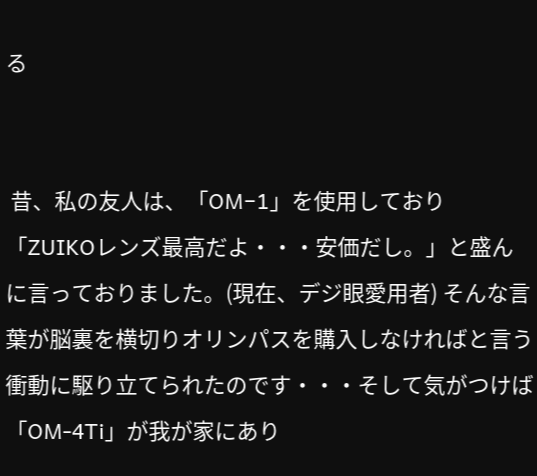る


 昔、私の友人は、「OM−1」を使用しており「ZUIKOレンズ最高だよ・・・安価だし。」と盛んに言っておりました。(現在、デジ眼愛用者) そんな言葉が脳裏を横切りオリンパスを購入しなければと言う衝動に駆り立てられたのです・・・そして気がつけば「OM-4Ti」が我が家にあり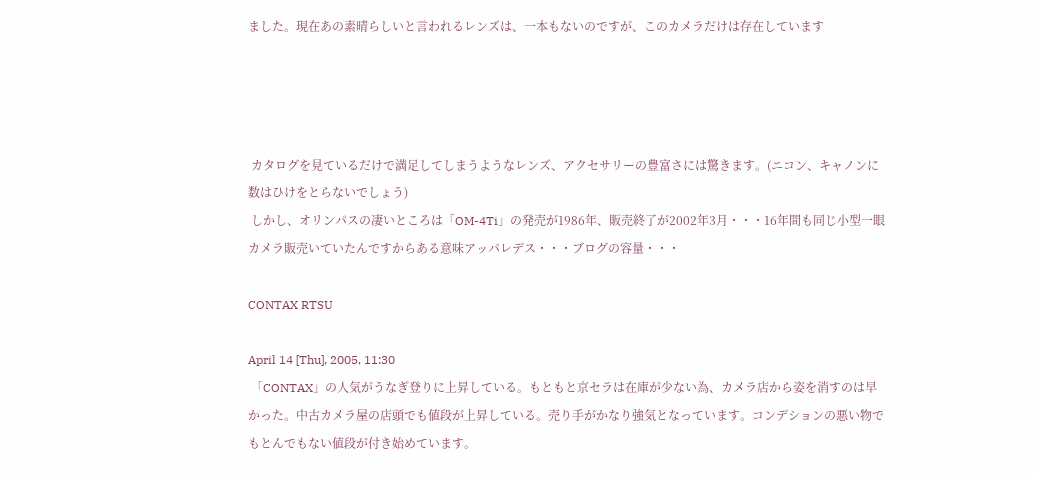ました。現在あの素晴らしいと言われるレンズは、一本もないのですが、このカメラだけは存在しています




 カタログを見ているだけで満足してしまうようなレンズ、アクセサリーの豊富さには驚きます。(ニコン、キャノンに数はひけをとらないでしょう)
 しかし、オリンパスの凄いところは「OM-4Ti」の発売が1986年、販売終了が2002年3月・・・16年間も同じ小型一眼カメラ販売いていたんですからある意味アッパレデス・・・ブログの容量・・・

CONTAX RTSU

April 14 [Thu], 2005, 11:30
 「CONTAX」の人気がうなぎ登りに上昇している。もともと京セラは在庫が少ない為、カメラ店から姿を消すのは早かった。中古カメラ屋の店頭でも値段が上昇している。売り手がかなり強気となっています。コンデションの悪い物でもとんでもない値段が付き始めています。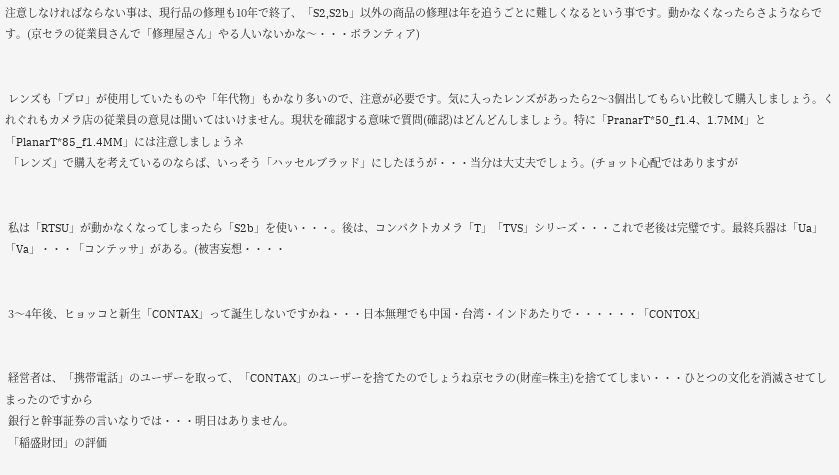注意しなければならない事は、現行品の修理も10年で終了、「S2,S2b」以外の商品の修理は年を追うごとに難しくなるという事です。動かなくなったらさようならです。(京セラの従業員さんで「修理屋さん」やる人いないかな〜・・・ボランティア)


 レンズも「プロ」が使用していたものや「年代物」もかなり多いので、注意が必要です。気に入ったレンズがあったら2〜3個出してもらい比較して購入しましょう。くれぐれもカメラ店の従業員の意見は聞いてはいけません。現状を確認する意味で質問(確認)はどんどんしましょう。特に「PranarT*50_f1.4、1.7MM」と「PlanarT*85_f1.4MM」には注意しましょうネ
 「レンズ」で購入を考えているのならば、いっそう「ハッセルブラッド」にしたほうが・・・当分は大丈夫でしょう。(チョット心配ではありますが


 私は「RTSU」が動かなくなってしまったら「S2b」を使い・・・。後は、コンパクトカメラ「T」「TVS」シリーズ・・・これで老後は完璧です。最終兵器は「Ua」「Va」・・・「コンテッサ」がある。(被害妄想・・・・


 3〜4年後、ヒョッコと新生「CONTAX」って誕生しないですかね・・・日本無理でも中国・台湾・インドあたりで・・・・・・「CONTOX」


 経営者は、「携帯電話」のユーザーを取って、「CONTAX」のユーザーを捨てたのでしょうね京セラの(財産=株主)を捨ててしまい・・・ひとつの文化を消滅させてしまったのですから
 銀行と幹事証券の言いなりでは・・・明日はありません。
 「稲盛財団」の評価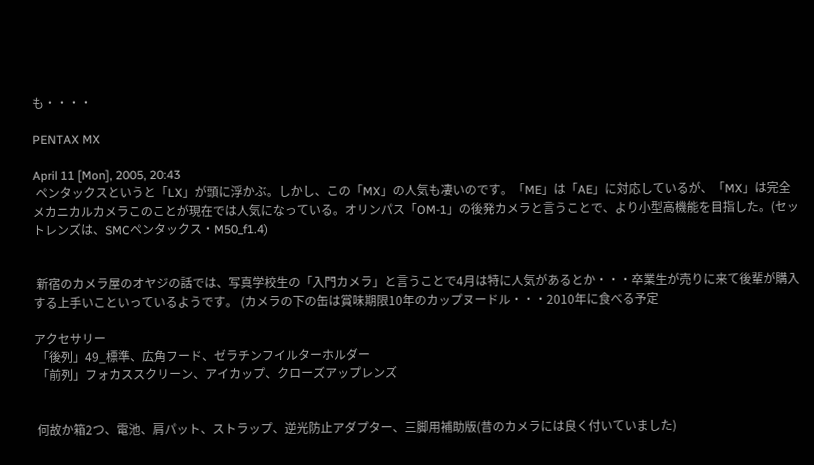も・・・・

PENTAX MX

April 11 [Mon], 2005, 20:43
 ペンタックスというと「LX」が頭に浮かぶ。しかし、この「MX」の人気も凄いのです。「ME」は「AE」に対応しているが、「MX」は完全メカニカルカメラこのことが現在では人気になっている。オリンパス「OM-1」の後発カメラと言うことで、より小型高機能を目指した。(セットレンズは、SMCペンタックス・M50_f1.4)


 新宿のカメラ屋のオヤジの話では、写真学校生の「入門カメラ」と言うことで4月は特に人気があるとか・・・卒業生が売りに来て後輩が購入する上手いこといっているようです。 (カメラの下の缶は賞味期限10年のカップヌードル・・・2010年に食べる予定

アクセサリー
 「後列」49_標準、広角フード、ゼラチンフイルターホルダー
 「前列」フォカススクリーン、アイカップ、クローズアップレンズ


 何故か箱2つ、電池、肩パット、ストラップ、逆光防止アダプター、三脚用補助版(昔のカメラには良く付いていました)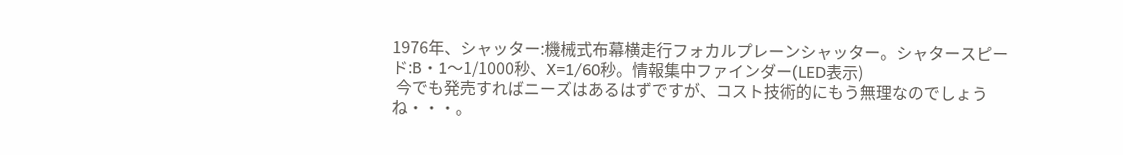1976年、シャッター:機械式布幕横走行フォカルプレーンシャッター。シャタースピード:B・1〜1/1000秒、X=1/60秒。情報集中ファインダー(LED表示)
 今でも発売すればニーズはあるはずですが、コスト技術的にもう無理なのでしょうね・・・。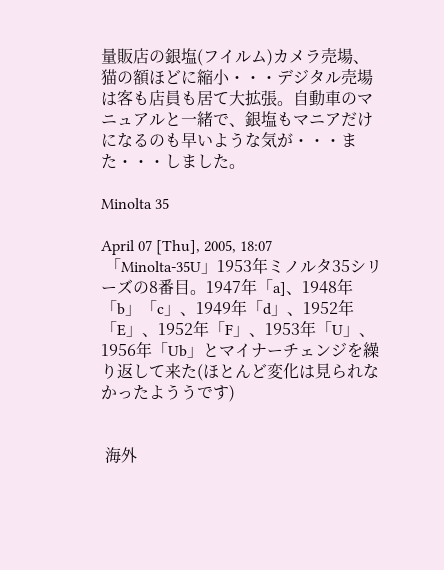量販店の銀塩(フイルム)カメラ売場、猫の額ほどに縮小・・・デジタル売場は客も店員も居て大拡張。自動車のマニュアルと一緒で、銀塩もマニアだけになるのも早いような気が・・・また・・・しました。

Minolta 35

April 07 [Thu], 2005, 18:07
 「Minolta-35U」1953年ミノルタ35シリーズの8番目。1947年「a]、1948年「b」「c」、1949年「d」、1952年「E」、1952年「F」、1953年「U」、1956年「Ub」とマイナーチェンジを繰り返して来た(ほとんど変化は見られなかったよううです)


 海外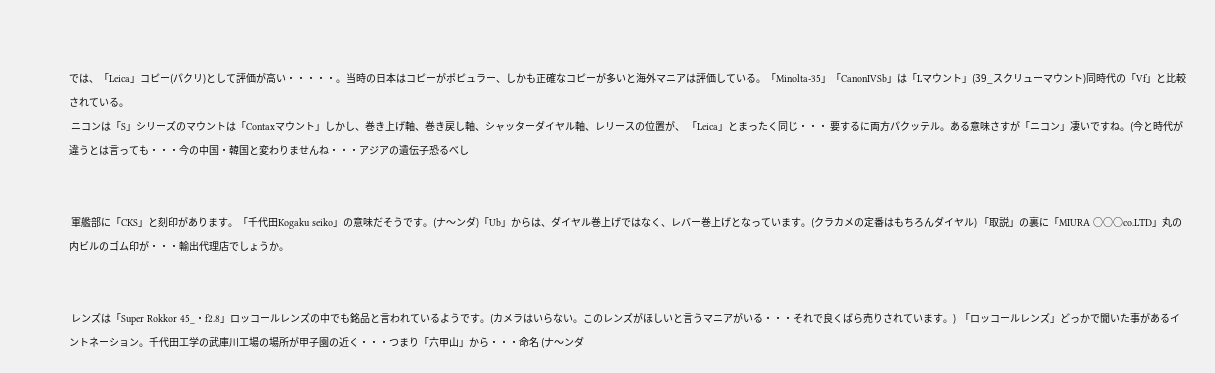では、「Leica」コピー(パクリ)として評価が高い・・・・・。当時の日本はコピーがポピュラー、しかも正確なコピーが多いと海外マニアは評価している。「Minolta-35」「CanonIVSb」は「Lマウント」(39_スクリューマウント)同時代の「Vf」と比較されている。
 ニコンは「S」シリーズのマウントは「Contaxマウント」しかし、巻き上げ軸、巻き戻し軸、シャッターダイヤル軸、レリースの位置が、 「Leica」とまったく同じ・・・ 要するに両方パクッテル。ある意味さすが「ニコン」凄いですね。(今と時代が違うとは言っても・・・今の中国・韓国と変わりませんね・・・アジアの遺伝子恐るべし


 軍艦部に「CKS」と刻印があります。「千代田Kogaku seiko」の意味だそうです。(ナ〜ンダ)「Ub」からは、ダイヤル巻上げではなく、レバー巻上げとなっています。(クラカメの定番はもちろんダイヤル) 「取説」の裏に「MIURA ○○○co.LTD」丸の内ビルのゴム印が・・・輸出代理店でしょうか。


 レンズは「Super Rokkor 45_・f2.8」ロッコールレンズの中でも銘品と言われているようです。(カメラはいらない。このレンズがほしいと言うマニアがいる・・・それで良くばら売りされています。)  「ロッコールレンズ」どっかで聞いた事があるイントネーション。千代田工学の武庫川工場の場所が甲子園の近く・・・つまり「六甲山」から・・・命名 (ナ〜ンダ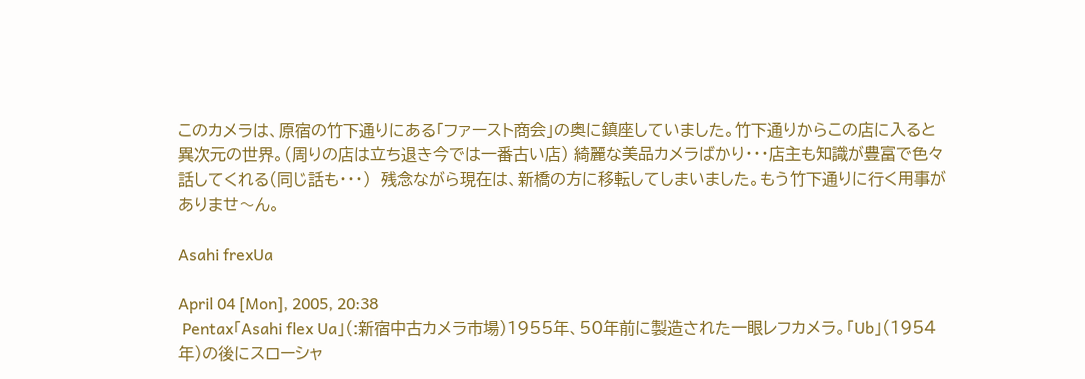このカメラは、原宿の竹下通りにある「ファースト商会」の奥に鎮座していました。竹下通りからこの店に入ると異次元の世界。(周りの店は立ち退き今では一番古い店) 綺麗な美品カメラばかり・・・店主も知識が豊富で色々話してくれる(同じ話も・・・)  残念ながら現在は、新橋の方に移転してしまいました。もう竹下通りに行く用事がありませ〜ん。

Asahi frexUa

April 04 [Mon], 2005, 20:38
 Pentax「Asahi flex Ua」(:新宿中古カメラ市場)1955年、50年前に製造された一眼レフカメラ。「Ub」(1954年)の後にスローシャ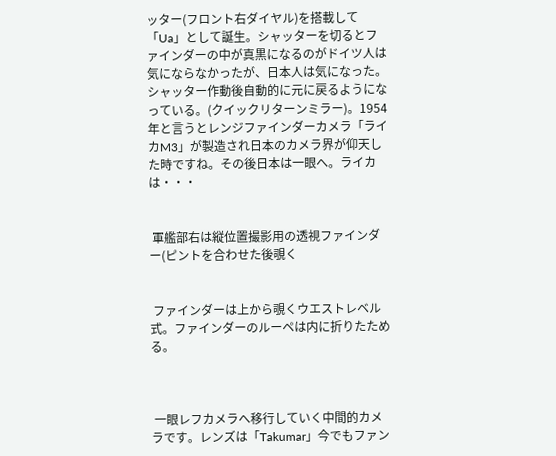ッター(フロント右ダイヤル)を搭載して「Ua」として誕生。シャッターを切るとファインダーの中が真黒になるのがドイツ人は気にならなかったが、日本人は気になった。シャッター作動後自動的に元に戻るようになっている。(クイックリターンミラー)。1954年と言うとレンジファインダーカメラ「ライカM3」が製造され日本のカメラ界が仰天した時ですね。その後日本は一眼へ。ライカは・・・


 軍艦部右は縦位置撮影用の透視ファインダー(ピントを合わせた後覗く


 ファインダーは上から覗くウエストレベル式。ファインダーのルーペは内に折りたためる。



 一眼レフカメラへ移行していく中間的カメラです。レンズは「Takumar」今でもファン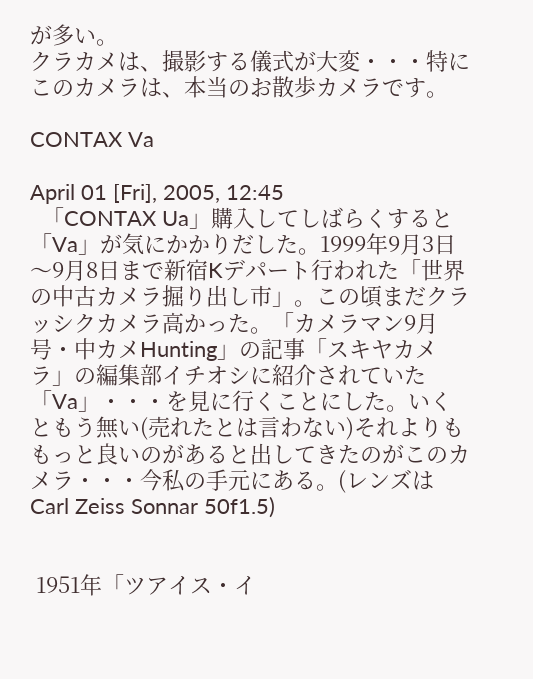が多い。
クラカメは、撮影する儀式が大変・・・特にこのカメラは、本当のお散歩カメラです。

CONTAX Va

April 01 [Fri], 2005, 12:45
  「CONTAX Ua」購入してしばらくすると「Va」が気にかかりだした。1999年9月3日〜9月8日まで新宿Kデパート行われた「世界の中古カメラ掘り出し市」。この頃まだクラッシクカメラ高かった。「カメラマン9月号・中カメHunting」の記事「スキヤカメラ」の編集部イチオシに紹介されていた「Va」・・・を見に行くことにした。いくともう無い(売れたとは言わない)それよりももっと良いのがあると出してきたのがこのカメラ・・・今私の手元にある。(レンズはCarl Zeiss Sonnar 50f1.5)


 1951年「ツアイス・イ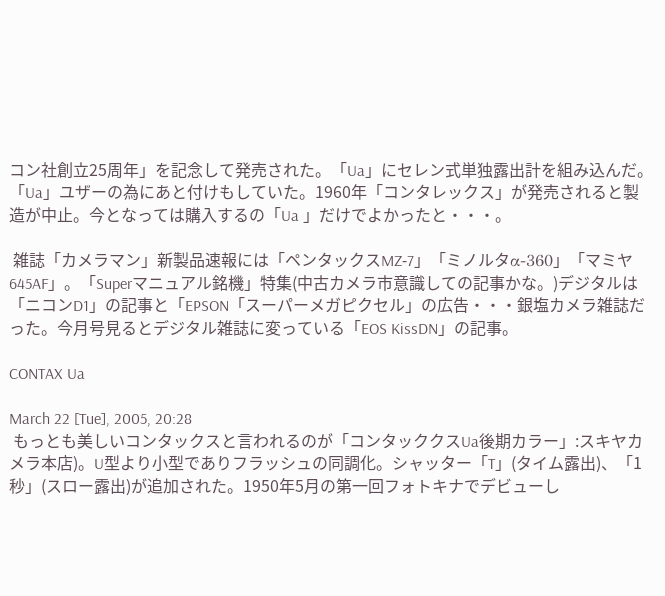コン社創立25周年」を記念して発売された。「Ua」にセレン式単独露出計を組み込んだ。「Ua」ユザーの為にあと付けもしていた。1960年「コンタレックス」が発売されると製造が中止。今となっては購入するの「Ua 」だけでよかったと・・・。

 雑誌「カメラマン」新製品速報には「ペンタックスMZ‐7」「ミノルタα‐360」「マミヤ645AF」。「Superマニュアル銘機」特集(中古カメラ市意識しての記事かな。)デジタルは「ニコンD1」の記事と「EPSON「スーパーメガピクセル」の広告・・・銀塩カメラ雑誌だった。今月号見るとデジタル雑誌に変っている「EOS KissDN」の記事。

CONTAX Ua

March 22 [Tue], 2005, 20:28
 もっとも美しいコンタックスと言われるのが「コンタッククスUa後期カラー」:スキヤカメラ本店)。U型より小型でありフラッシュの同調化。シャッター「T」(タイム露出)、「1秒」(スロー露出)が追加された。1950年5月の第一回フォトキナでデビューし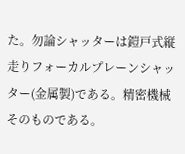た。勿論シャッターは鎧戸式縦走りフォーカルプレーンシャッター(金属製)である。精密機械そのものである。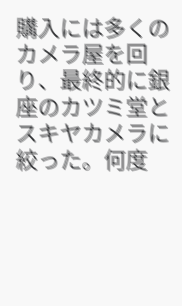購入には多くのカメラ屋を回り、最終的に銀座のカツミ堂とスキヤカメラに絞った。何度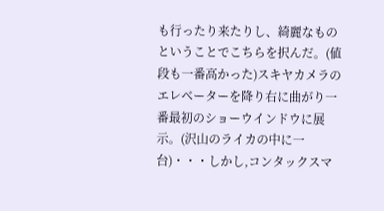も行ったり来たりし、綺麗なものということでこちらを択んだ。(値段も一番高かった)スキヤカメラのエレベーターを降り右に曲がり一番最初のショーウインドウに展示。(沢山のライカの中に一台)・・・しかし,コンタックスマ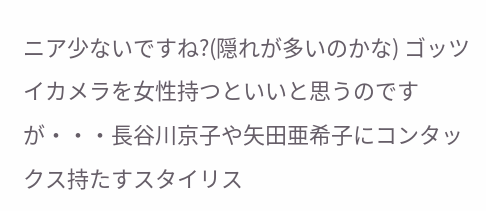ニア少ないですね?(隠れが多いのかな) ゴッツイカメラを女性持つといいと思うのですが・・・長谷川京子や矢田亜希子にコンタックス持たすスタイリス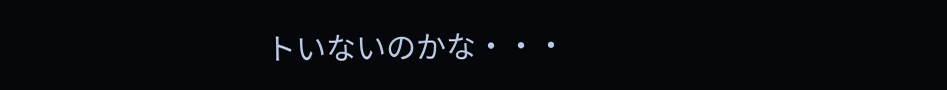トいないのかな・・・